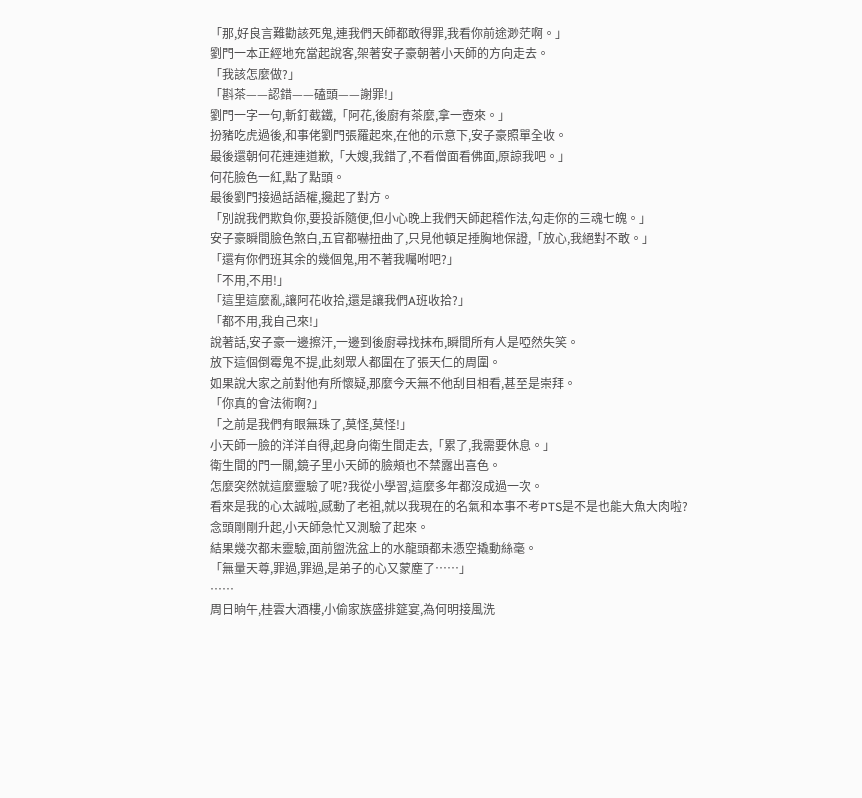「那,好良言難勸該死鬼,連我們天師都敢得罪,我看你前途渺茫啊。」
劉門一本正經地充當起說客,架著安子豪朝著小天師的方向走去。
「我該怎麼做?」
「斟茶——認錯——磕頭——謝罪!」
劉門一字一句,斬釘截鐵,「阿花,後廚有茶麼,拿一壺來。」
扮豬吃虎過後,和事佬劉門張羅起來,在他的示意下,安子豪照單全收。
最後還朝何花連連道歉,「大嫂,我錯了,不看僧面看佛面,原諒我吧。」
何花臉色一紅,點了點頭。
最後劉門接過話語權,攙起了對方。
「別說我們欺負你,要投訴隨便,但小心晚上我們天師起稽作法,勾走你的三魂七魄。」
安子豪瞬間臉色煞白,五官都嚇扭曲了,只見他頓足捶胸地保證,「放心,我絕對不敢。」
「還有你們班其余的幾個鬼,用不著我囑咐吧?」
「不用,不用!」
「這里這麼亂,讓阿花收拾,還是讓我們A班收拾?」
「都不用,我自己來!」
說著話,安子豪一邊擦汗,一邊到後廚尋找抹布,瞬間所有人是啞然失笑。
放下這個倒霉鬼不提,此刻眾人都圍在了張天仁的周圍。
如果說大家之前對他有所懷疑,那麼今天無不他刮目相看,甚至是崇拜。
「你真的會法術啊?」
「之前是我們有眼無珠了,莫怪,莫怪!」
小天師一臉的洋洋自得,起身向衛生間走去,「累了,我需要休息。」
衛生間的門一關,鏡子里小天師的臉頰也不禁露出喜色。
怎麼突然就這麼靈驗了呢?我從小學習,這麼多年都沒成過一次。
看來是我的心太誠啦,感動了老祖,就以我現在的名氣和本事不考PTS是不是也能大魚大肉啦?
念頭剛剛升起,小天師急忙又測驗了起來。
結果幾次都未靈驗,面前盥洗盆上的水龍頭都未憑空撬動絲毫。
「無量天尊,罪過,罪過,是弟子的心又蒙塵了……」
……
周日晌午,桂雲大酒樓,小偷家族盛排筵宴,為何明接風洗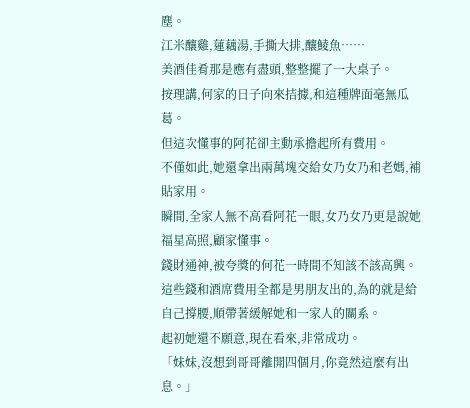塵。
江米釀雞,蓮藕湯,手撕大排,釀鯪魚……
美酒佳肴那是應有盡頭,整整擺了一大桌子。
按理講,何家的日子向來拮據,和這種牌面毫無瓜葛。
但這次懂事的阿花卻主動承擔起所有費用。
不僅如此,她還拿出兩萬塊交給女乃女乃和老媽,補貼家用。
瞬間,全家人無不高看阿花一眼,女乃女乃更是說她福星高照,顧家懂事。
錢財通神,被夸獎的何花一時間不知該不該高興。
這些錢和酒席費用全都是男朋友出的,為的就是給自己撐腰,順帶著緩解她和一家人的關系。
起初她還不願意,現在看來,非常成功。
「妹妹,沒想到哥哥離開四個月,你竟然這麼有出息。」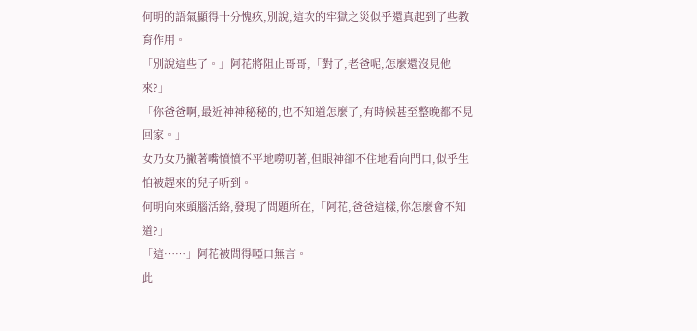何明的語氣顯得十分愧疚,別說,這次的牢獄之災似乎還真起到了些教育作用。
「別說這些了。」阿花將阻止哥哥,「對了,老爸呢,怎麼還沒見他來?」
「你爸爸啊,最近神神秘秘的,也不知道怎麼了,有時候甚至整晚都不見回家。」
女乃女乃撇著嘴憤憤不平地嘮叨著,但眼神卻不住地看向門口,似乎生怕被趕來的兒子听到。
何明向來頭腦活絡,發現了問題所在,「阿花,爸爸這樣,你怎麼會不知道?」
「這……」阿花被問得啞口無言。
此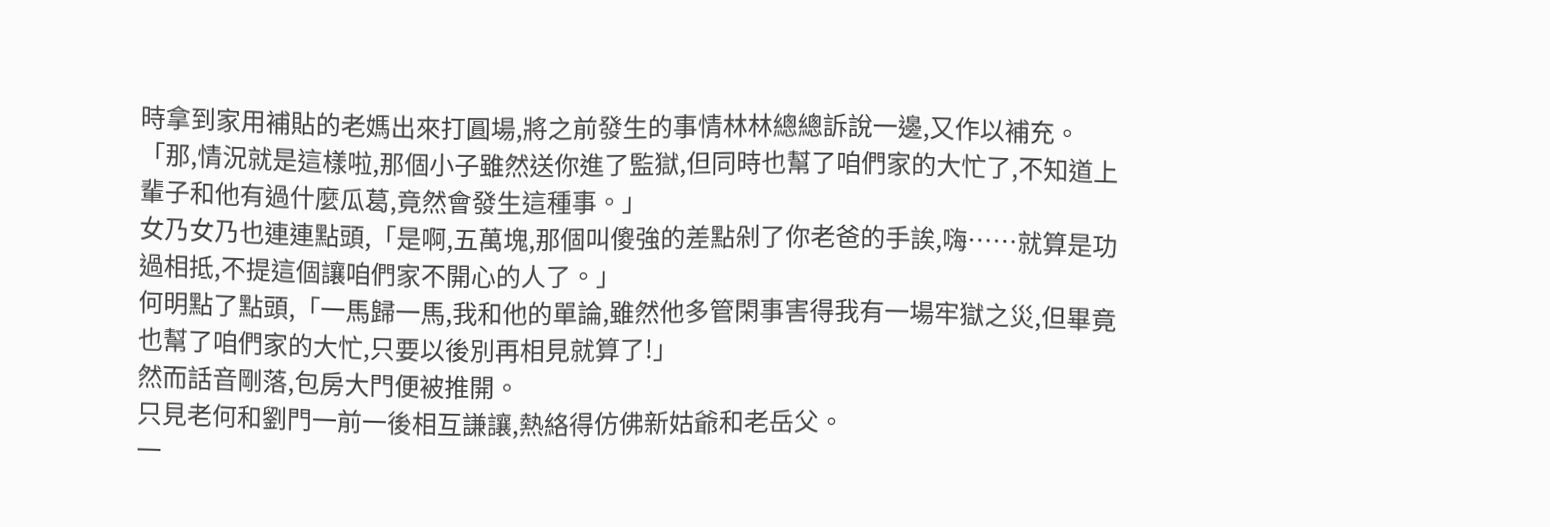時拿到家用補貼的老媽出來打圓場,將之前發生的事情林林總總訴說一邊,又作以補充。
「那,情況就是這樣啦,那個小子雖然送你進了監獄,但同時也幫了咱們家的大忙了,不知道上輩子和他有過什麼瓜葛,竟然會發生這種事。」
女乃女乃也連連點頭,「是啊,五萬塊,那個叫傻強的差點剁了你老爸的手誒,嗨……就算是功過相抵,不提這個讓咱們家不開心的人了。」
何明點了點頭,「一馬歸一馬,我和他的單論,雖然他多管閑事害得我有一場牢獄之災,但畢竟也幫了咱們家的大忙,只要以後別再相見就算了!」
然而話音剛落,包房大門便被推開。
只見老何和劉門一前一後相互謙讓,熱絡得仿佛新姑爺和老岳父。
一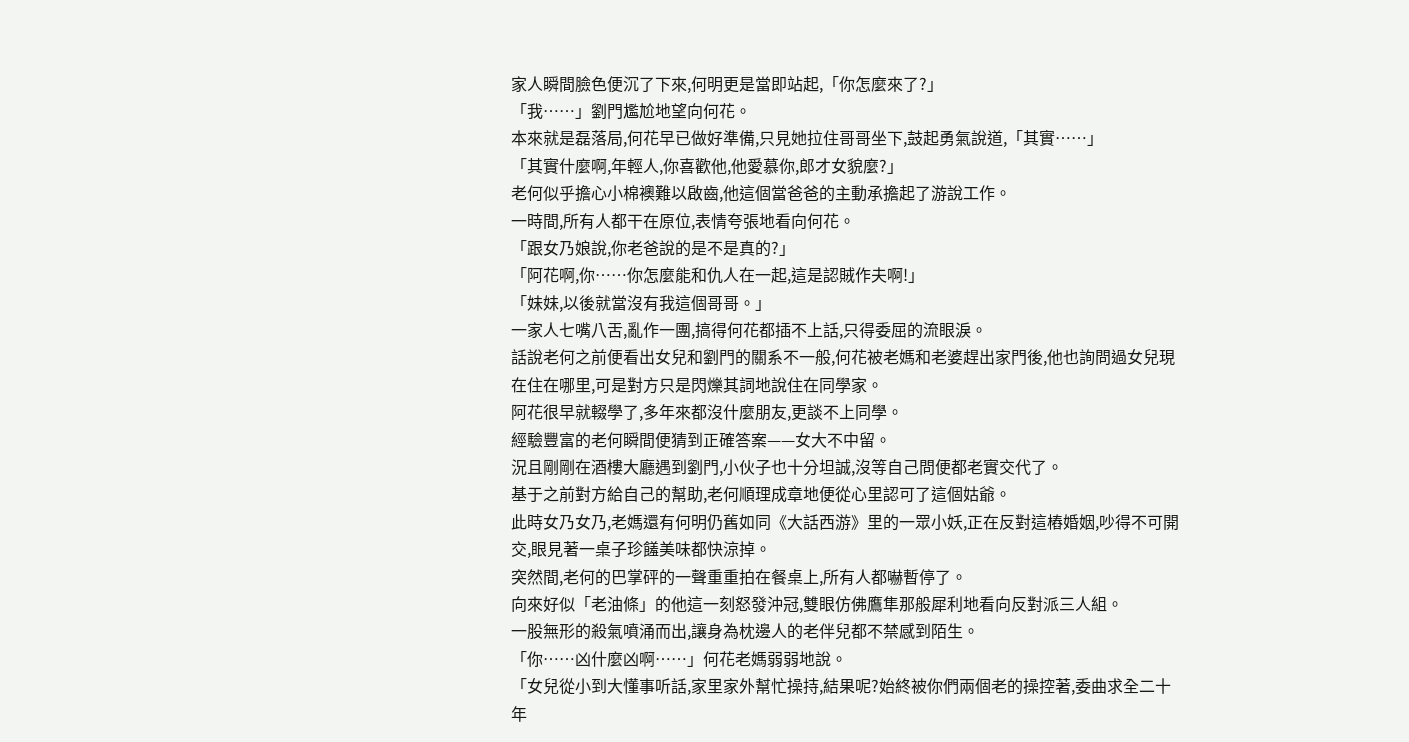家人瞬間臉色便沉了下來,何明更是當即站起,「你怎麼來了?」
「我……」劉門尷尬地望向何花。
本來就是磊落局,何花早已做好準備,只見她拉住哥哥坐下,鼓起勇氣說道,「其實……」
「其實什麼啊,年輕人,你喜歡他,他愛慕你,郎才女貌麼?」
老何似乎擔心小棉襖難以啟齒,他這個當爸爸的主動承擔起了游說工作。
一時間,所有人都干在原位,表情夸張地看向何花。
「跟女乃娘說,你老爸說的是不是真的?」
「阿花啊,你……你怎麼能和仇人在一起,這是認賊作夫啊!」
「妹妹,以後就當沒有我這個哥哥。」
一家人七嘴八舌,亂作一團,搞得何花都插不上話,只得委屈的流眼淚。
話說老何之前便看出女兒和劉門的關系不一般,何花被老媽和老婆趕出家門後,他也詢問過女兒現在住在哪里,可是對方只是閃爍其詞地說住在同學家。
阿花很早就輟學了,多年來都沒什麼朋友,更談不上同學。
經驗豐富的老何瞬間便猜到正確答案——女大不中留。
況且剛剛在酒樓大廳遇到劉門,小伙子也十分坦誠,沒等自己問便都老實交代了。
基于之前對方給自己的幫助,老何順理成章地便從心里認可了這個姑爺。
此時女乃女乃,老媽還有何明仍舊如同《大話西游》里的一眾小妖,正在反對這樁婚姻,吵得不可開交,眼見著一桌子珍饈美味都快涼掉。
突然間,老何的巴掌砰的一聲重重拍在餐桌上,所有人都嚇暫停了。
向來好似「老油條」的他這一刻怒發沖冠,雙眼仿佛鷹隼那般犀利地看向反對派三人組。
一股無形的殺氣噴涌而出,讓身為枕邊人的老伴兒都不禁感到陌生。
「你……凶什麼凶啊……」何花老媽弱弱地說。
「女兒從小到大懂事听話,家里家外幫忙操持,結果呢?始終被你們兩個老的操控著,委曲求全二十年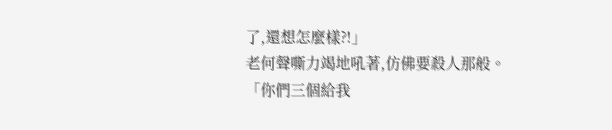了,還想怎麼樣?!」
老何聲嘶力竭地吼著,仿佛要殺人那般。
「你們三個給我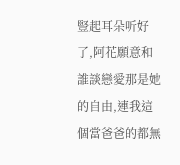豎起耳朵听好了,阿花願意和誰談戀愛那是她的自由,連我這個當爸爸的都無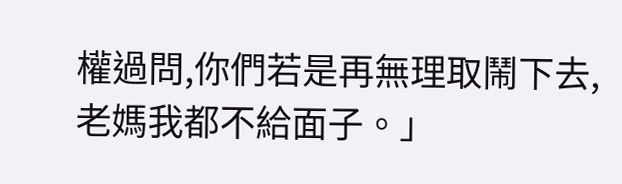權過問,你們若是再無理取鬧下去,老媽我都不給面子。」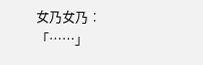女乃女乃︰「……」